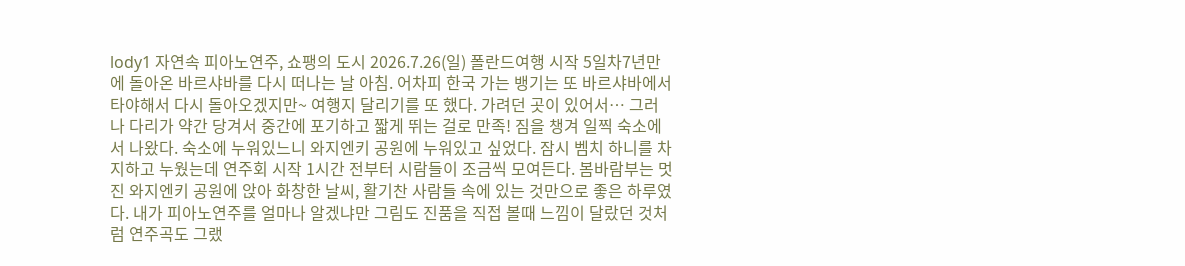lody1 자연속 피아노연주, 쇼팽의 도시 2026.7.26(일) 폴란드여행 시작 5일차7년만에 돌아온 바르샤바를 다시 떠나는 날 아침. 어차피 한국 가는 뱅기는 또 바르샤바에서 타야해서 다시 돌아오겠지만~ 여행지 달리기를 또 했다. 가려던 곳이 있어서… 그러나 다리가 약간 당겨서 중간에 포기하고 짧게 뛰는 걸로 만족! 짐을 챙겨 일찍 숙소에서 나왔다. 숙소에 누워있느니 와지엔키 공원에 누워있고 싶었다. 잠시 벰치 하니를 차지하고 누웠는데 연주회 시작 1시간 전부터 시람들이 조금씩 모여든다. 봄바람부는 멋진 와지엔키 공원에 앉아 화창한 날씨, 활기찬 사람들 속에 있는 것만으로 좋은 하루였다. 내가 피아노연주를 얼마나 알겠냐만 그림도 진품을 직접 볼때 느낌이 달랐던 것처럼 연주곡도 그랬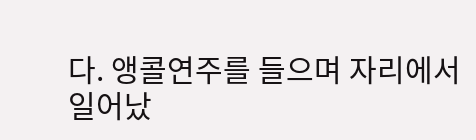다. 앵콜연주를 들으며 자리에서 일어났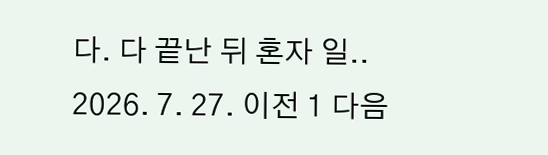다. 다 끝난 뒤 혼자 일.. 2026. 7. 27. 이전 1 다음